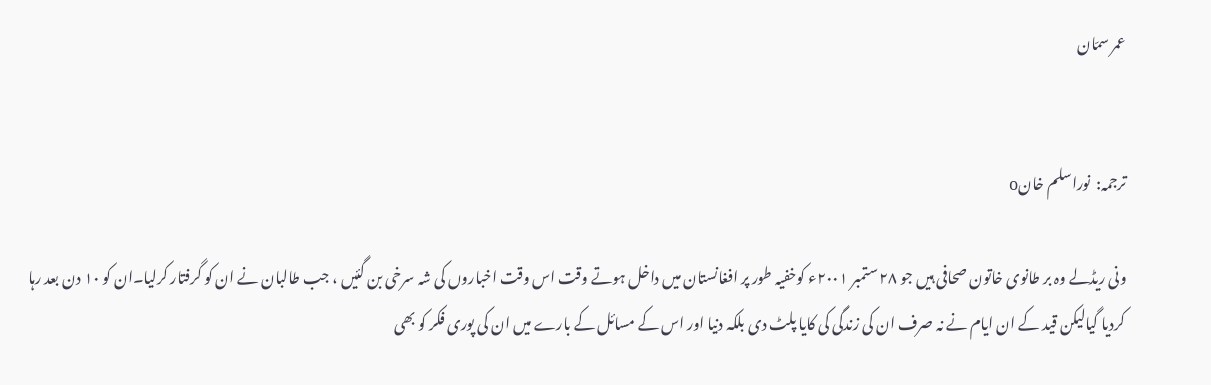عمر سمّان


ترجمہ:  نوراسلم خانo

ونی ریڈلے وہ بر طانوی خاتون صحافی ہیں جو ۲۸ ستمبر ۲۰۰۱ء کوخفیہ طور پر افغانستان میں داخل ہوتے وقت اس وقت اخباروں کی شہ سرخی بن گئیں ، جب طالبان نے ان کو گرفتار کرلیا۔ان کو ۱۰ دن بعد رہا کردیا گیالیکن قید کے ان ایام نے نہ صرف ان کی زندگی کی کایا پلٹ دی بلکہ دنیا اور اس کے مسائل کے بارے میں ان کی پوری فکر کو بھی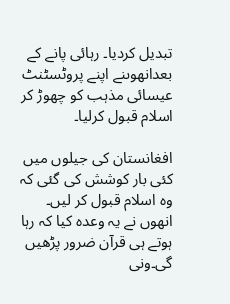تبدیل کردیا۔ رہائی پانے کے بعدانھوںنے اپنے پروٹسٹنٹ عیسائی مذہب کو چھوڑ کر اسلام قبول کرلیا۔

افغانستان کی جیلوں میں کئی بار کوشش کی گئی کہ وہ اسلام قبول کر لیں۔ انھوں نے یہ وعدہ کیا کہ رہا ہوتے ہی قرآن ضرور پڑھیں گی۔ونی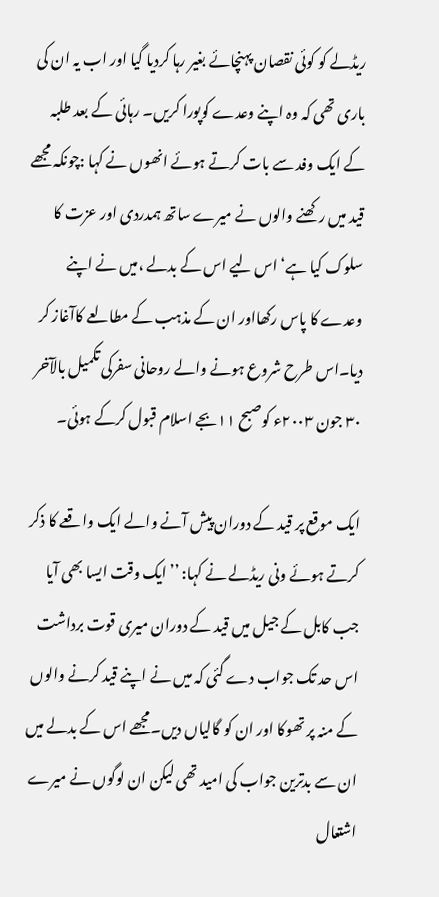ریڈلے کو کوئی نقصان پہنچائے بغیر رہا کردیا گیا اور اب یہ ان کی باری تھی کہ وہ اپنے وعدے کوپورا کریں۔ رہائی کے بعد طلبہ کے ایک وفد سے بات کرتے ہوئے انھوں نے کہا :چونکہ مجھے قید میں رکھنے والوں نے میرے ساتھ ہمدردی اور عزت کا سلوک کیا ہے‘ اس لیے اس کے بدلے ،میں نے اپنے وعدے کا پاس رکھااور ان کے مذہب کے مطالعے کاآغاز کر دیا۔اس طرح شروع ہونے والے روحانی سفرکی تکمیل بالآخر ۳۰ جون ۲۰۰۳ء کوصبح ۱۱بجے اسلام قبول کرکے ہوئی۔

ایک موقع پر قید کے دوران پیش آنے والے ایک واقعے کا ذکر کرتے ہوئے ونی ریڈلے نے کہا: ’’ایک وقت ایسا بھی آیا جب کابل کے جیل میں قید کے دوران میری قوت برداشت اس حد تک جواب دے گئی کہ میں نے اپنے قید کرنے والوں کے منہ پر تھوکا اور ان کو گالیاں دیں۔مجھے اس کے بدلے میں ان سے بدترین جواب کی امید تھی لیکن ان لوگوں نے میرے اشتعال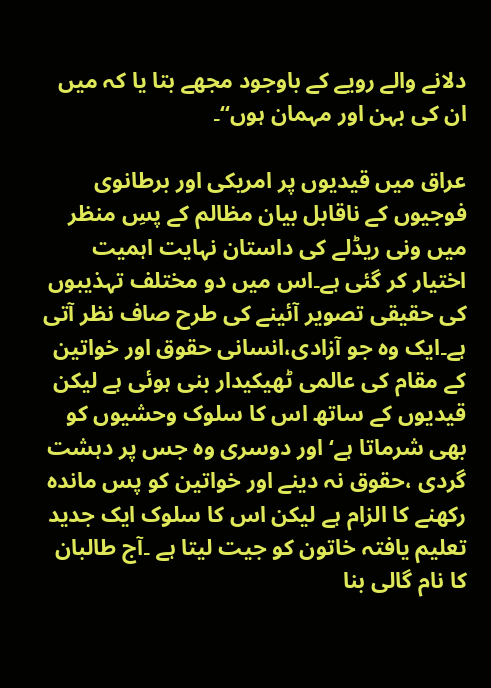دلانے والے رویے کے باوجود مجھے بتا یا کہ میں ان کی بہن اور مہمان ہوں‘‘۔

عراق میں قیدیوں پر امریکی اور برطانوی فوجیوں کے ناقابل بیان مظالم کے پسِ منظر میں ونی ریڈلے کی داستان نہایت اہمیت اختیار کر گئی ہے۔اس میں دو مختلف تہذیبوں کی حقیقی تصویر آئینے کی طرح صاف نظر آتی ہے۔ایک وہ جو آزادی،انسانی حقوق اور خواتین کے مقام کی عالمی ٹھیکیدار بنی ہوئی ہے لیکن قیدیوں کے ساتھ اس کا سلوک وحشیوں کو بھی شرماتا ہے‘ اور دوسری وہ جس پر دہشت گردی ،حقوق نہ دینے اور خواتین کو پس ماندہ رکھنے کا الزام ہے لیکن اس کا سلوک ایک جدید تعلیم یافتہ خاتون کو جیت لیتا ہے ۔آج طالبان کا نام گالی بنا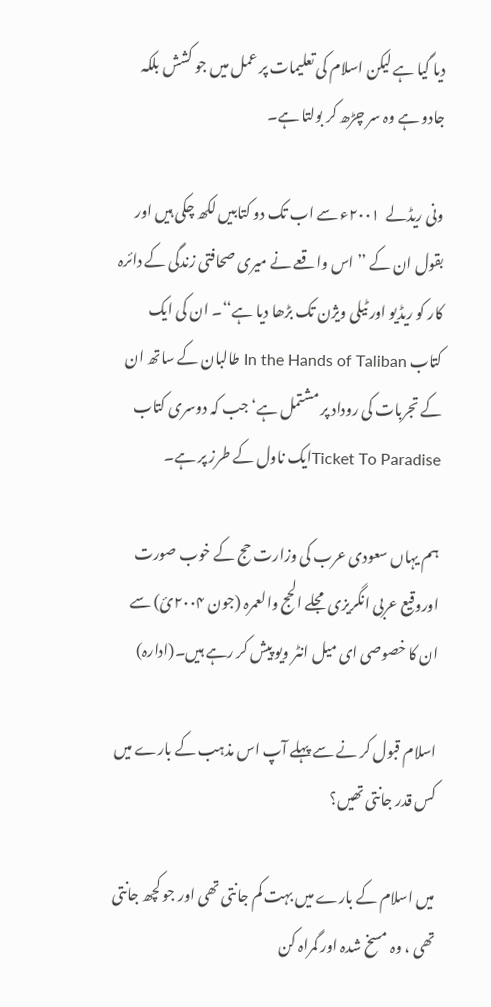دیا گیا ہے لیکن اسلام کی تعلیمات پر عمل میں جو کشش بلکہ جادو ہے وہ سر چڑھ کر بولتا ہے۔

ونی ریڈلے  ۲۰۰۱ء سے اب تک دو کتابیں لکھ چکی ہیں اور بقول ان کے ’’ اس واقعے نے میری صحافتی زندگی کے دائرہ کار کو ریڈیو اور ٹیلی ویژن تک بڑھا دیا ہے‘‘۔ ان کی ایک کتاب In the Hands of Taliban طالبان کے ساتھ ان کے تجربات کی روداد پر مشتمل ہے‘ جب کہ دوسری کتاب Ticket To Paradiseایک ناول کے طرز پر ہے۔

ہم یہاں سعودی عرب کی وزارت حج کے خوب صورت اوروقیع عربی انگریزی مجلے الحج والعمرہ (جون ۲۰۰۴ئ) سے ان کا خصوصی ای میل انٹر ویو پیش کر رہے ہیں۔(ادارہ)

اسلام قبول کر نے سے پہلے آپ اس مذہب کے بارے میں کس قدر جانتی تھیں؟

میں اسلام کے بارے میں بہت کم جانتی تھی اور جو کچھ جانتی تھی ، وہ مسخ شدہ اور گمراہ کن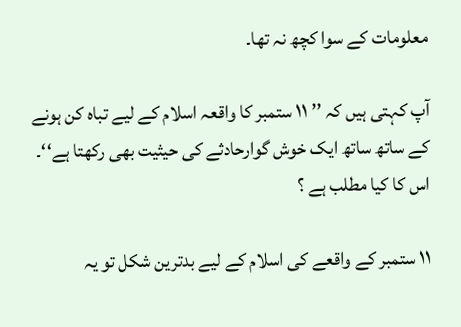معلومات کے سوا کچھ نہ تھا۔

آپ کہتی ہیں کہ ’’ ۱۱ ستمبر کا واقعہ اسلام کے لیے تباہ کن ہونے کے ساتھ ساتھ ایک خوش گوارحادثے کی حیثیت بھی رکھتا ہے‘‘۔ اس کا کیا مطلب ہے ؟

۱۱ ستمبر کے واقعے کی اسلام کے لیے بدترین شکل تو یہ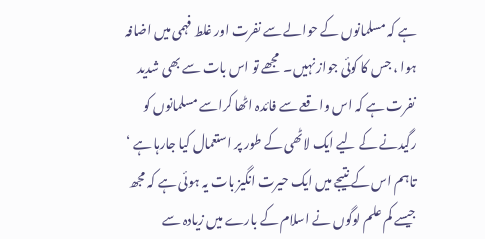ہے کہ مسلمانوں کے حوالے سے نفرت اور غلط فہمی میں اضافہ ہوا ، جس کا کوئی جواز نہیں۔  مجھے تو اس بات سے بھی شدید نفرت ہے کہ اس واقعے سے فائدہ اٹھا کراسے مسلمانوں کو رگیدنے کے لیے ایک لاٹھی کے طور پر استعمال کیا جارہا ہے ‘ تاہم اس کے نتیجے میں ایک حیرت انگیز بات یہ ہوئی ہے کہ مجھ جیسے کم علم لوگوں نے اسلام کے بارے میں زیادہ سے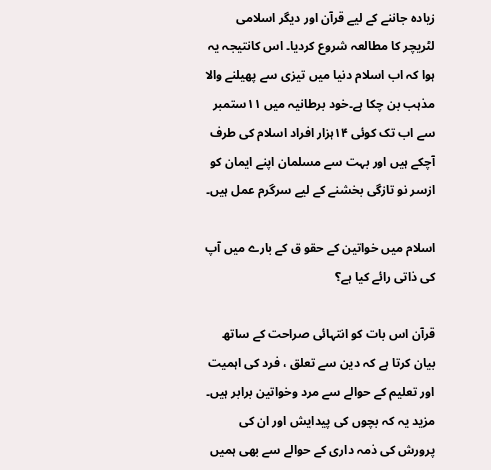زیادہ جاننے کے لیے قرآن اور دیگر اسلامی لٹریچر کا مطالعہ شروع کردیا۔ اس کانتیجہ یہ ہوا کہ اب اسلام دنیا میں تیزی سے پھیلنے والا مذہب بن چکا ہے۔خود برطانیہ میں ۱۱ستمبر سے اب تک کوئی ۱۴ہزار افراد اسلام کی طرف آچکے ہیں اور بہت سے مسلمان اپنے ایمان کو ازسر نو تازگی بخشنے کے لیے سرگرم عمل ہیں۔

اسلام میں خواتین کے حقو ق کے بارے میں آپ کی ذاتی رائے کیا ہے؟

قرآن اس بات کو انتہائی صراحت کے ساتھ بیان کرتا ہے کہ دین سے تعلق ، فرد کی اہمیت اور تعلیم کے حوالے سے مرد وخواتین برابر ہیں۔ مزید یہ کہ بچوں کی پیدایش اور ان کی پرورش کی ذمہ داری کے حوالے سے بھی ہمیں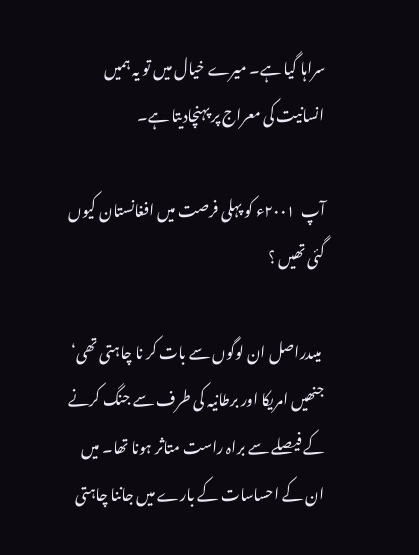سراہا گیا ہے۔ میرے خیال میں تو یہ ہمیں انسانیت کی معراج پر پہنچادیتا ہے۔

آپ  ۲۰۰۱ء کو پہلی فرصت میں افغانستان کیوں گئی تھیں ؟

 میںدراصل ان لوگوں سے بات کر نا چاہتی تھی‘ جنھیں امریکا اور برطانیہ کی طرف سے جنگ کرنے کے فیصلے سے براہ راست متاثر ہونا تھا۔ میں ان کے احساسات کے بارے میں جاننا چاہتی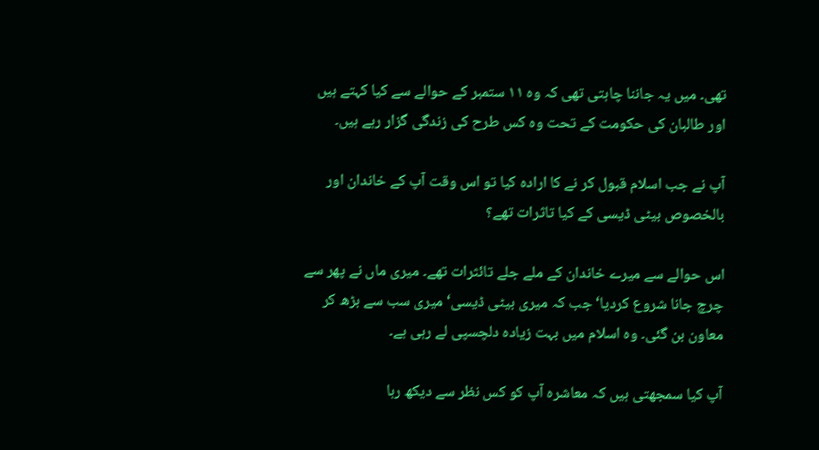تھی۔ میں یہ جاننا چاہتی تھی کہ وہ ۱۱ ستمبر کے حوالے سے کیا کہتے ہیں اور طالبان کی حکومت کے تحت وہ کس طرح کی زندگی گزار رہے ہیں۔

آپ نے جب اسلام قبول کر نے کا ارادہ کیا تو اس وقت آپ کے خاندان اور بالخصوص بیٹی ڈیسی کے کیا تاثرات تھے؟

اس حوالے سے میرے خاندان کے ملے جلے تائثرات تھے۔ میری ماں نے پھر سے چرچ جانا شروع کردیا‘ جب کہ میری بیٹی ڈیسی‘ میری سب سے بڑھ کر معاون بن گئی۔ وہ اسلام میں بہت زیادہ دلچسپی لے رہی ہے۔

آپ کیا سمجھتی ہیں کہ معاشرہ آپ کو کس نظر سے دیکھ رہا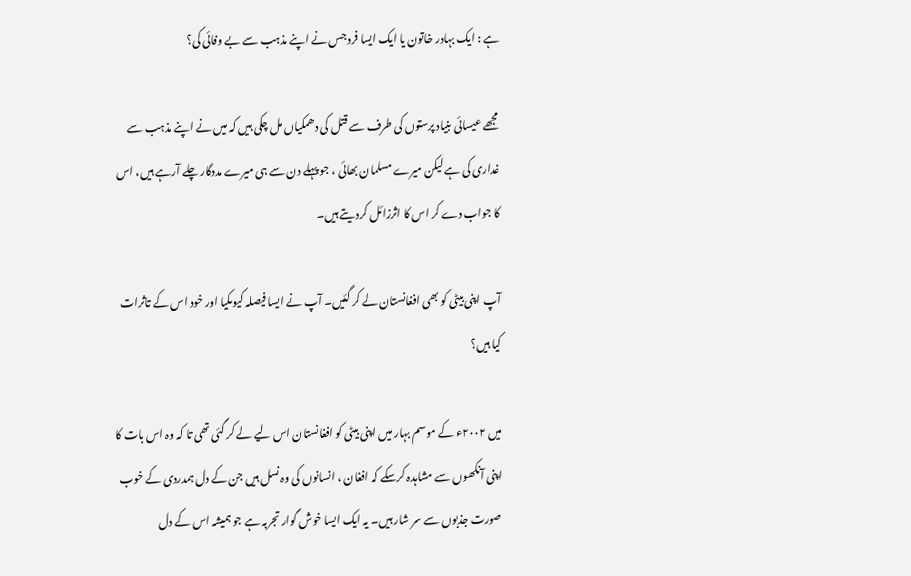ہے : ایک بہادر خاتون یا ایک ایسا فرد جس نے اپنے مذہب سے بے وفائی کی؟

مجھے عیسائی بنیاد پرستوں کی طرف سے قتل کی دھمکیاں مل چکی ہیں کہ میں نے اپنے مذہب سے غداری کی ہے لیکن میرے مسلمان بھائی ، جو پہلے دن سے ہی میرے مددگار چلے آرہے ہیں، اس کا جواب دے کر اس کا اثرزائل کردیتے ہیں۔

آپ اپنی بیٹی کو بھی افغانستان لے کر گئیں۔ آپ نے ایسا فیصلہ کیوںکیا اور خود اس کے تاثرات کیا ہیں؟

میں ۲۰۰۲ء کے موسم بہار میں اپنی بیٹی کو افغانستان اس لیے لے کر گئی تھی تا کہ وہ اس بات کا اپنی آنکھوں سے مشاہدہ کرسکے کہ افغان ، انسانوں کی وہ نسل ہیں جن کے دل ہمدردی کے خوب صورت جذبوں سے سر شار ہیں۔ یہ ایک ایسا خوش گوار تجربہ ہے جو ہمیشہ اس کے دل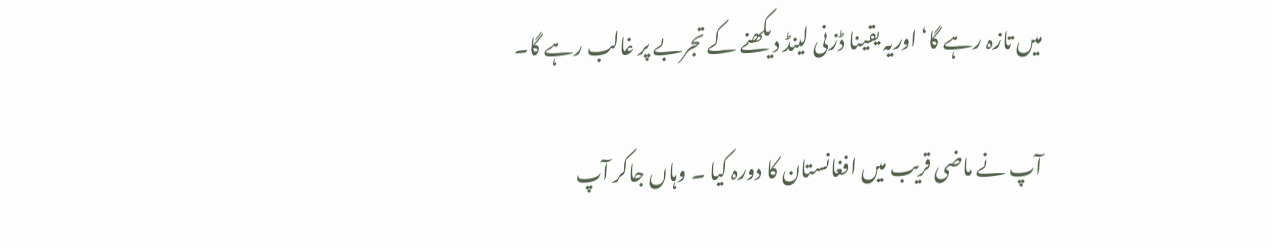میں تازہ رہے گا‘ اوریہ یقینا ڈزنی لینڈ دیکھنے کے تجربے پر غالب رہے گا۔

آپ نے ماضی قریب میں افغانستان کا دورہ کیا ۔ وہاں جاکر آپ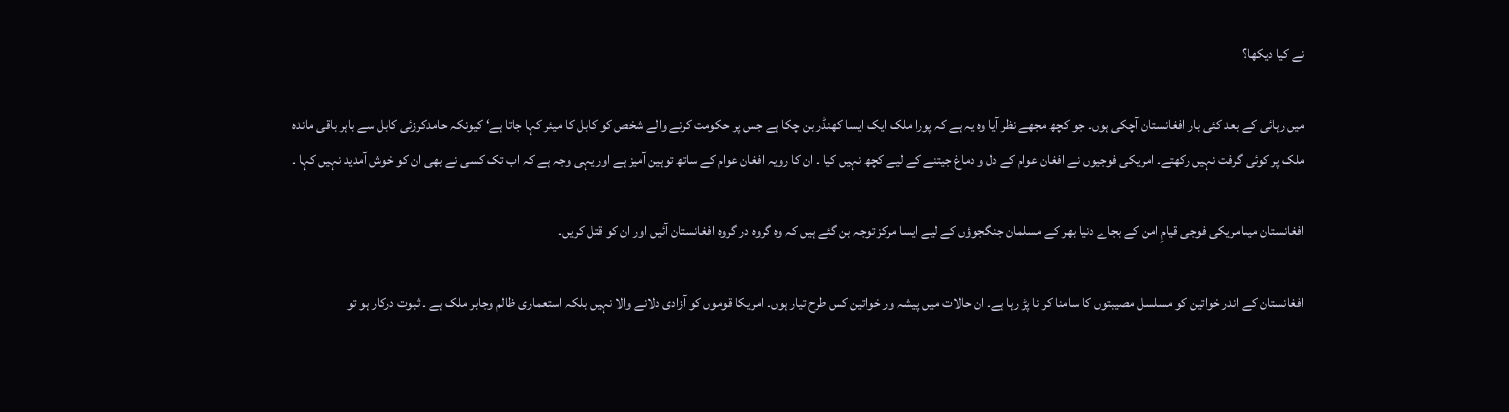نے کیا دیکھا؟

میں رہائی کے بعد کئی بار افغانستان آچکی ہوں۔ جو کچھ مجھے نظر آیا وہ یہ ہے کہ پورا ملک ایک ایسا کھنڈر بن چکا ہے جس پر حکومت کرنے والے شخص کو کابل کا میئر کہا جاتا ہے‘ کیونکہ حامدکرزئی کابل سے باہر باقی ماندہ ملک پر کوئی گرفت نہیں رکھتے۔ امریکی فوجیوں نے افغان عوام کے دل و دماغ جیتنے کے لیے کچھ نہیں کیا ۔ ان کا رویہ افغان عوام کے ساتھ توہین آمیز ہے اور یہی وجہ ہے کہ اب تک کسی نے بھی ان کو خوش آمدید نہیں کہا ۔

افغانستان میںامریکی فوجی قیامِ امن کے بجاے دنیا بھر کے مسلمان جنگجوؤں کے لیے ایسا مرکز توجہ بن گئے ہیں کہ وہ گروہ در گروہ افغانستان آئیں اور ان کو قتل کریں۔

افغانستان کے اندر خواتین کو مسلسل مصیبتوں کا سامنا کر نا پڑ رہا ہے۔ ان حالات میں پیشہ ور خواتین کس طرح تیار ہوں۔ امریکا قوموں کو آزادی دلانے والا نہیں بلکہ استعماری ظالم وجابر ملک ہے ۔ ثبوت درکار ہو تو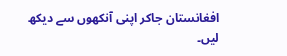افغانستان جاکر اپنی آنکھوں سے دیکھ لیں۔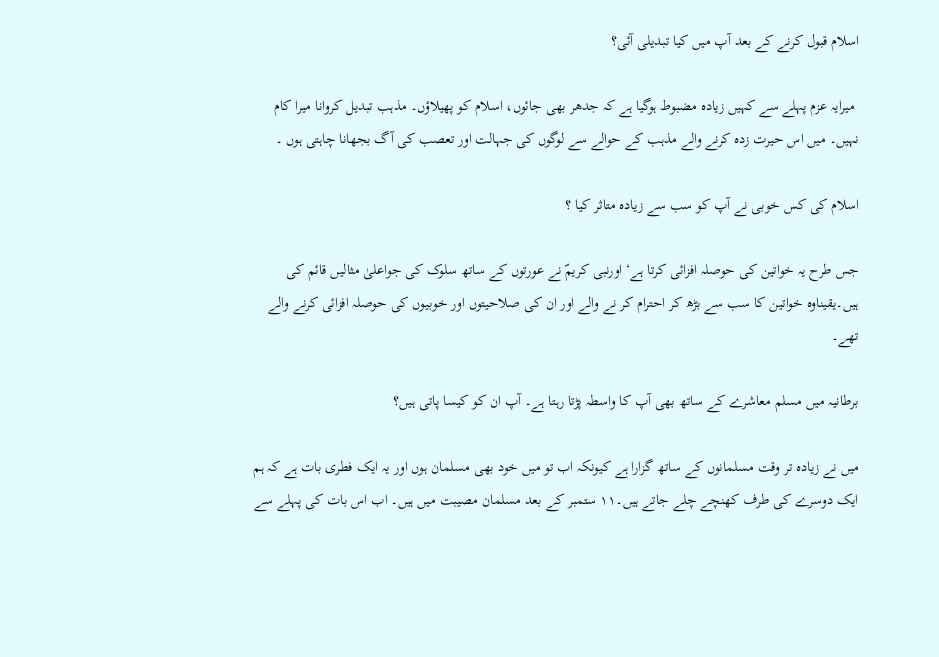اسلام قبول کرنے کے بعد آپ میں کیا تبدیلی آئی؟

 میرایہ عزم پہلے سے کہیں زیادہ مضبوط ہوگیا ہے کہ جدھر بھی جائوں، اسلام کو پھیلاؤں۔ مذہب تبدیل کروانا میرا کام نہیں۔ میں اس حیرت زدہ کرنے والے مذہب کے حوالے سے لوگوں کی جہالت اور تعصب کی آگ بجھانا چاہتی ہوں ۔

اسلام کی کس خوبی نے آپ کو سب سے زیادہ متاثر کیا ؟

جس طرح یہ خواتین کی حوصلہ افزائی کرتا ہے‘ اورنبی کریمؐ نے عورتوں کے ساتھ سلوک کی جواعلیٰ مثالیں قائم کی ہیں۔یقیناوہ خواتین کا سب سے بڑھ کر احترام کر نے والے اور ان کی صلاحیتوں اور خوبیوں کی حوصلہ افزائی کرنے والے تھے۔

برطانیہ میں مسلم معاشرے کے ساتھ بھی آپ کا واسطہ پڑتا رہتا ہے۔ آپ ان کو کیسا پاتی ہیں؟

میں نے زیادہ تر وقت مسلمانوں کے ساتھ گزارا ہے کیونکہ اب تو میں خود بھی مسلمان ہوں اور یہ ایک فطری بات ہے کہ ہم ایک دوسرے کی طرف کھنچے چلے جاتے ہیں۔۱۱ ستمبر کے بعد مسلمان مصیبت میں ہیں۔ اب اس بات کی پہلے سے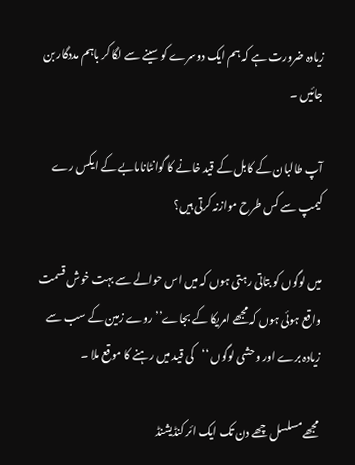زیادہ ضرورت ہے کہ ہم ایک دوسرے کو سینے سے لگا کر باہم مددگار بن جائیں ۔

آپ طالبان کے کابل کے قید خانے کا گوانٹانامابے کے ایکس رے کیمپ سے کس طرح موازنہ کرتی ہیں؟

میں لوگوں کو بتاتی رہتی ہوں کہ میں اس حوالے سے بہت خوش قسمت واقع ہوئی ہوں کہ مجھے امریکا کے بجاے’’ روے زمین کے سب سے زیادہ برے اور وحشی لوگوں ‘‘کی قید میں رہنے کا موقع ملا ۔

مجھے مسلسل چھے دن تک ایک ائر کنڈیشنڈ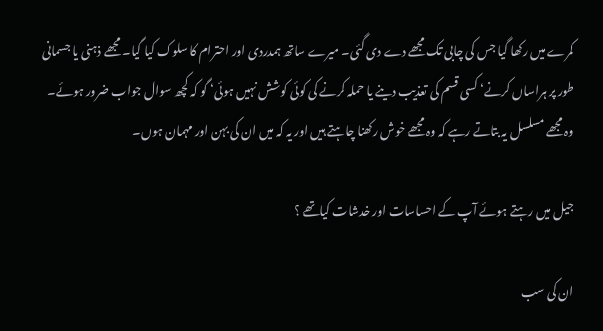کمرے میں رکھا گیا جس کی چابی تک مجھے دے دی گئی۔ میرے ساتھ ہمدردی اور احترام کا سلوک کیا گیا۔ مجھے ذہنی یا جسمانی طور پر ہراساں کرنے‘ کسی قسم کی تعذیب دینے یا حملہ کرنے کی کوئی کوشش نہیں ہوئی‘ گو کہ کچھ سوال جواب ضرور ہوئے۔ وہ مجھے مسلسل یہ بتاتے رہے کہ وہ مجھے خوش رکھنا چاہتے ہیں اور یہ کہ میں ان کی بہن اور مہمان ہوں۔

جیل میں رہتے ہوئے آپ کے احساسات اور خدشات کیاتھے ؟

ان کی سب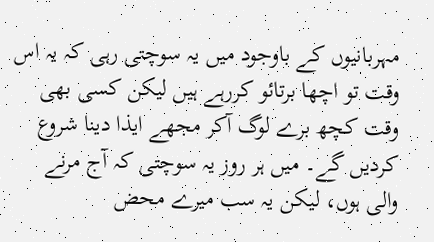مہربانیوں کے باوجود میں یہ سوچتی رہی کہ یہ اس وقت تو اچھا برتائو کررہے ہیں لیکن کسی بھی وقت کچھ برے لوگ آکر مجھے ایذا دینا شروع کردیں گے۔ میں ہر روز یہ سوچتی کہ آج مرنے والی ہوں، لیکن یہ سب میرے محض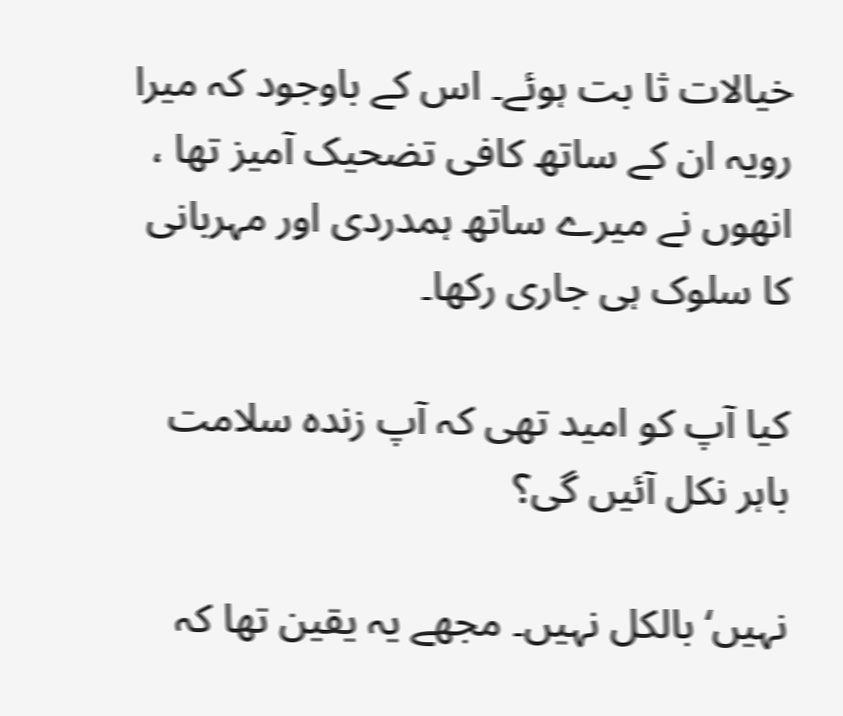خیالات ثا بت ہوئے۔ اس کے باوجود کہ میرا رویہ ان کے ساتھ کافی تضحیک آمیز تھا ، انھوں نے میرے ساتھ ہمدردی اور مہربانی کا سلوک ہی جاری رکھا۔

کیا آپ کو امید تھی کہ آپ زندہ سلامت باہر نکل آئیں گی؟

نہیں‘ بالکل نہیں۔ مجھے یہ یقین تھا کہ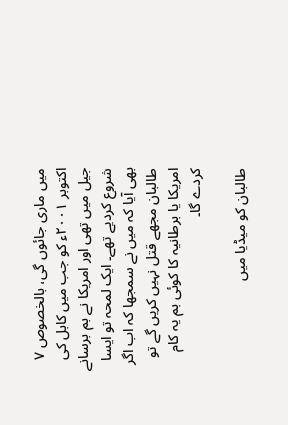میں ماری جائوں گی، بالخصوص ۷ اکتوبر ۲۰۰۱ء کو جب میں کابل کی جیل میں تھی اور امریکا نے بم برسانے شروع کردیے تھے۔ ایک لمحہ تو ایسا بھی آیا کہ میں نے سمجھا کہ اب اگر طالبان مجھے قتل نہیں کریں گے تو امریکا یا برطانیہ کا کوئی بم یہ کام کردے گا۔

طالبان کو میڈیا میں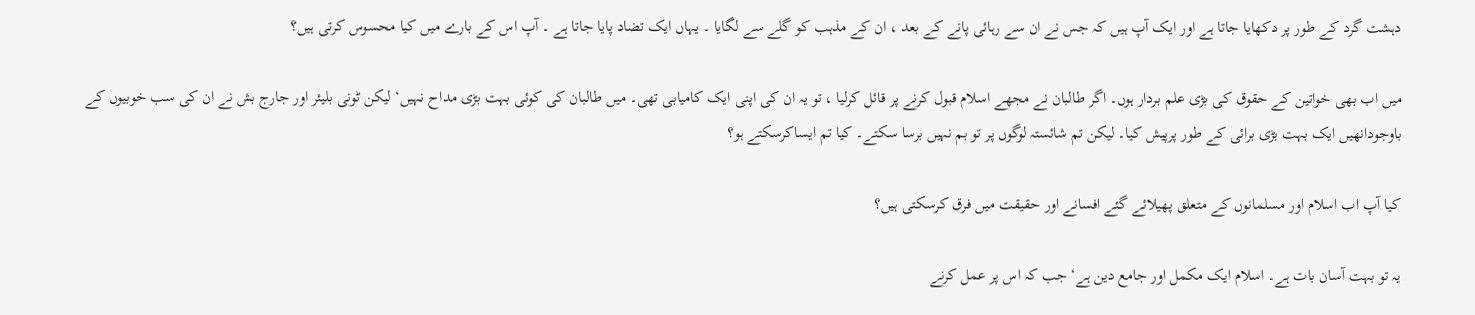دہشت گرد کے طور پر دکھایا جاتا ہے اور ایک آپ ہیں کہ جس نے ان سے رہائی پانے کے بعد ، ان کے مذہب کو گلے سے لگایا ۔ یہاں ایک تضاد پایا جاتا ہے ۔ آپ اس کے بارے میں کیا محسوس کرتی ہیں؟

میں اب بھی خواتین کے حقوق کی بڑی علم بردار ہوں۔ اگر طالبان نے مجھے اسلام قبول کرنے پر قائل کرلیا ، تو یہ ان کی اپنی ایک کامیابی تھی۔ میں طالبان کی کوئی بہت بڑی مداح نہیں‘ لیکن ٹونی بلیئر اور جارج بش نے ان کی سب خوبیوں کے باوجودانھیں ایک بہت بڑی برائی کے طور پرپیش کیا۔ لیکن تم شائستہ لوگوں پر تو بم نہیں برسا سکتے۔ کیا تم ایساکرسکتے ہو؟

کیا آپ اب اسلام اور مسلمانوں کے متعلق پھیلائے گئے افسانے اور حقیقت میں فرق کرسکتی ہیں؟

یہ تو بہت آسان بات ہے۔ اسلام ایک مکمل اور جامع دین ہے‘ جب کہ اس پر عمل کرنے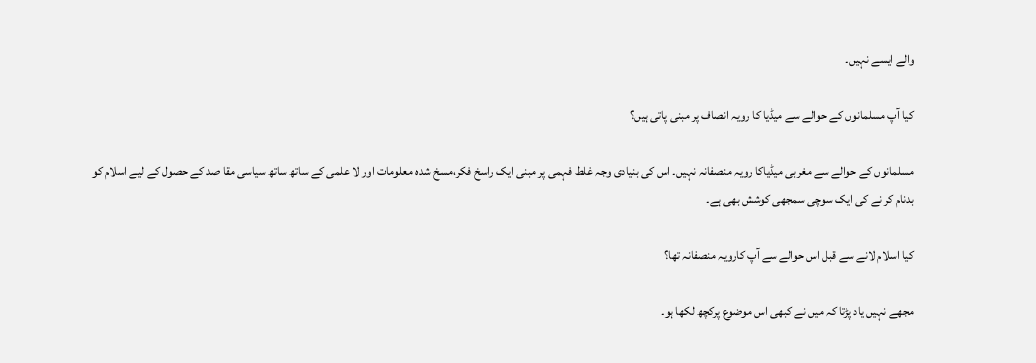والے ایسے نہیں۔

کیا آپ مسلمانوں کے حوالے سے میڈیا کا رویہ انصاف پر مبنی پاتی ہیں؟

مسلمانوں کے حوالے سے مغربی میڈیاکا رویہ منصفانہ نہیں۔ اس کی بنیادی وجہ غلط فہمی پر مبنی ایک راسخ فکر،مسخ شدہ معلومات اور لا علمی کے ساتھ ساتھ سیاسی مقا صد کے حصول کے لیے اسلام کو بدنام کر نے کی ایک سوچی سمجھی کوشش بھی ہے۔

کیا اسلام لانے سے قبل اس حوالے سے آپ کارویہ منصفانہ تھا؟

مجھے نہیں یاد پڑتا کہ میں نے کبھی اس موضوع پرکچھ لکھا ہو۔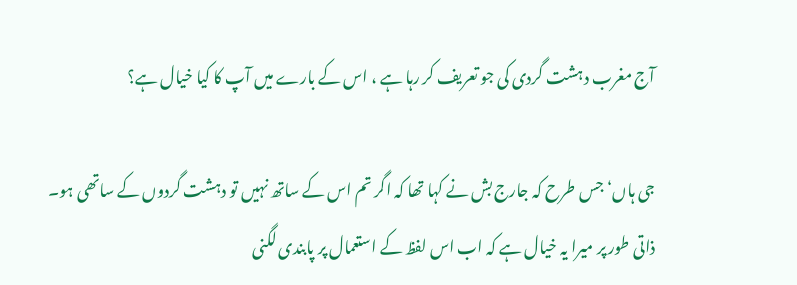آج مغرب دہشت گردی کی جو تعریف کر رہا ہے ، اس کے بارے میں آپ کا کیا خیال ہے؟

جی ہاں‘ جس طرح کہ جارج بش نے کہا تھا کہ اگر تم اس کے ساتھ نہیں تو دہشت گردوں کے ساتھی ہو۔ ذاتی طور پر میرا یہ خیال ہے کہ اب اس لفظ کے استعمال پر پابندی لگنی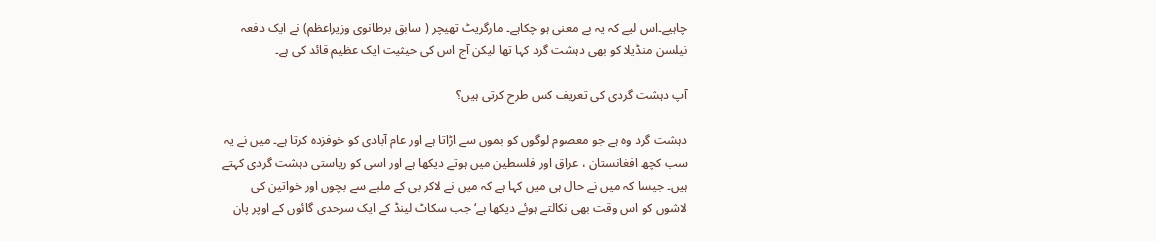چاہیے۔اس لیے کہ یہ بے معنی ہو چکاہے۔ مارگریٹ تھیچر ( سابق برطانوی وزیراعظم) نے ایک دفعہ نیلسن منڈیلا کو بھی دہشت گرد کہا تھا لیکن آج اس کی حیثیت ایک عظیم قائد کی ہے۔

آپ دہشت گردی کی تعریف کس طرح کرتی ہیں؟

دہشت گرد وہ ہے جو معصوم لوگوں کو بموں سے اڑاتا ہے اور عام آبادی کو خوفزدہ کرتا ہے۔ میں نے یہ سب کچھ افغانستان ، عراق اور فلسطین میں ہوتے دیکھا ہے اور اسی کو ریاستی دہشت گردی کہتے ہیں۔ جیسا کہ میں نے حال ہی میں کہا ہے کہ میں نے لاکر بی کے ملبے سے بچوں اور خواتین کی لاشوں کو اس وقت بھی نکالتے ہوئے دیکھا ہے‘ جب سکاٹ لینڈ کے ایک سرحدی گائوں کے اوپر پان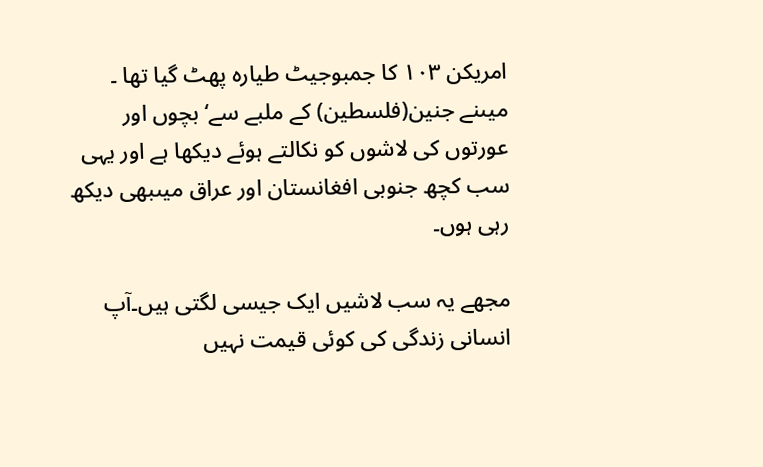امریکن ۱۰۳ کا جمبوجیٹ طیارہ پھٹ گیا تھا ۔ میںنے جنین(فلسطین) کے ملبے سے‘ بچوں اور عورتوں کی لاشوں کو نکالتے ہوئے دیکھا ہے اور یہی سب کچھ جنوبی افغانستان اور عراق میںبھی دیکھ رہی ہوں۔

مجھے یہ سب لاشیں ایک جیسی لگتی ہیں۔آپ انسانی زندگی کی کوئی قیمت نہیں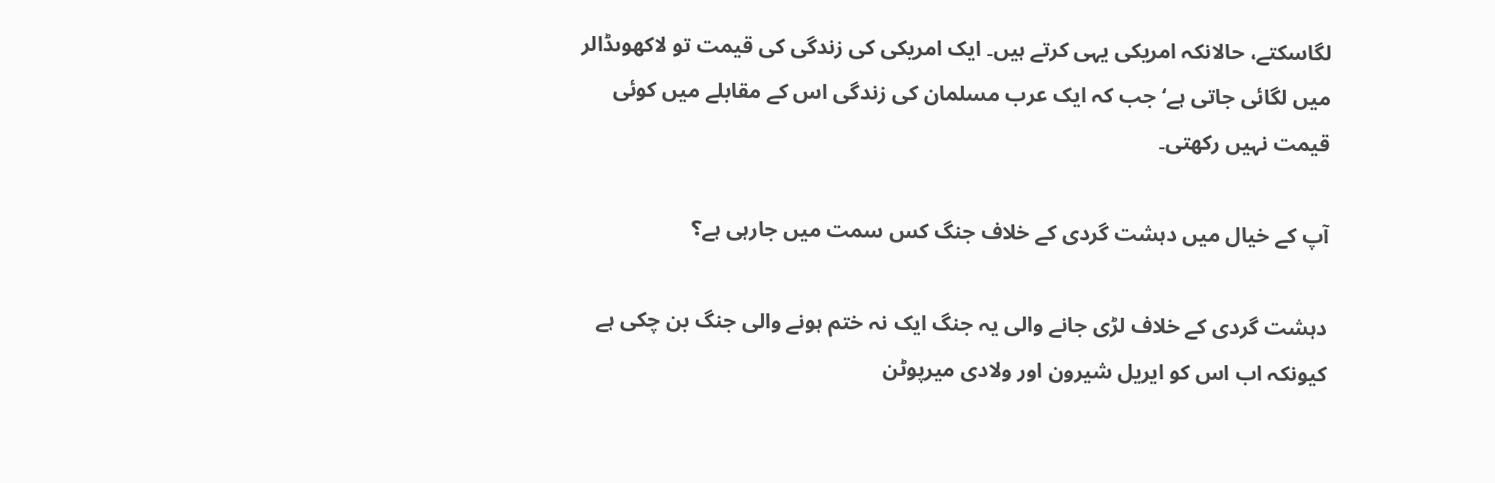لگاسکتے، حالانکہ امریکی یہی کرتے ہیں۔ ایک امریکی کی زندگی کی قیمت تو لاکھوںڈالر میں لگائی جاتی ہے‘ جب کہ ایک عرب مسلمان کی زندگی اس کے مقابلے میں کوئی قیمت نہیں رکھتی۔

آپ کے خیال میں دہشت گردی کے خلاف جنگ کس سمت میں جارہی ہے؟

دہشت گردی کے خلاف لڑی جانے والی یہ جنگ ایک نہ ختم ہونے والی جنگ بن چکی ہے کیونکہ اب اس کو ایریل شیرون اور ولادی میرپوٹن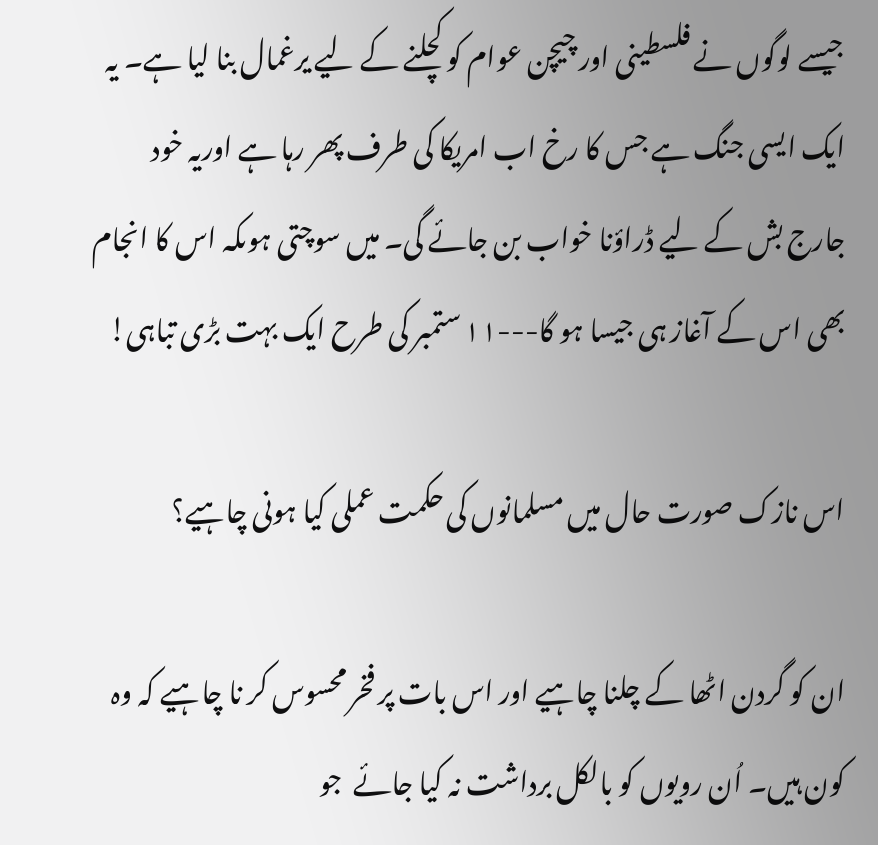جیسے لوگوں نے فلسطینی اور چیچن عوام کو کچلنے کے لیے یرغمال بنا لیا ہے۔ یہ ایک ایسی جنگ ہے جس کا رخ اب امریکا کی طرف پھر رہا ہے اوریہ خود جارج بش کے لیے ڈراؤنا خواب بن جائے گی۔ میں سوچتی ہوںکہ اس کا انجام بھی اس کے آغاز ہی جیسا ہو گا---۱۱ ستمبر کی طرح ایک بہت بڑی تباہی!

اس نازک صورت حال میں مسلمانوں کی حکمت عملی کیا ہونی چاہیے؟

ان کو گردن اٹھا کے چلنا چاہیے اور اس بات پر فخر محسوس کر نا چاہیے کہ وہ کون ہیں۔ اُن رویوں کو بالکل برداشت نہ کیا جائے  جو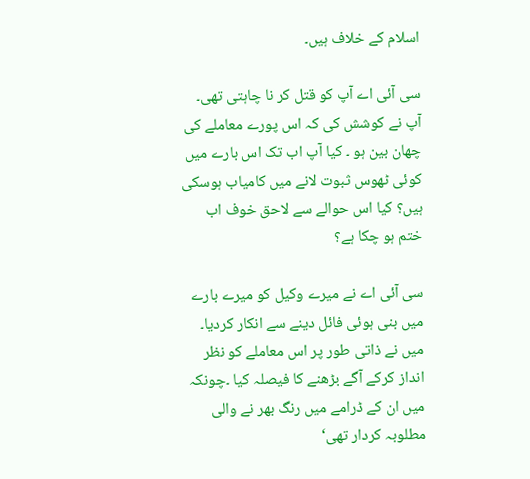اسلام کے خلاف ہیں۔

سی آئی اے آپ کو قتل کر نا چاہتی تھی۔ آپ نے کوشش کی کہ اس پورے معاملے کی چھان بین ہو ۔ کیا آپ اب تک اس بارے میں کوئی ٹھوس ثبوت لانے میں کامیاب ہوسکی  ہیں؟ کیا اس حوالے سے لاحق خوف اب ختم ہو چکا ہے؟

سی آئی اے نے میرے وکیل کو میرے بارے میں بنی ہوئی فائل دینے سے انکار کردیا۔ میں نے ذاتی طور پر اس معاملے کو نظر انداز کرکے آگے بڑھنے کا فیصلہ کیا ۔چونکہ میں ان کے ڈرامے میں رنگ بھر نے والی مطلوبہ کردار تھی‘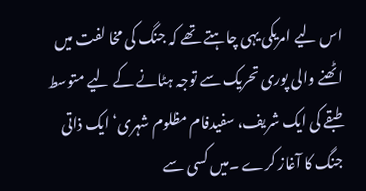اس لیے امریکی یہی چاہتے تھے کہ جنگ کی مخا لفت میں اٹھنے والی پوری تحریک سے توجہ ہٹانے کے لیے متوسط طبقے کی ایک شریف، سفیدفام مظلوم شہری‘ ایک ذاتی جنگ کا آغاز کرے ۔میں کسی سے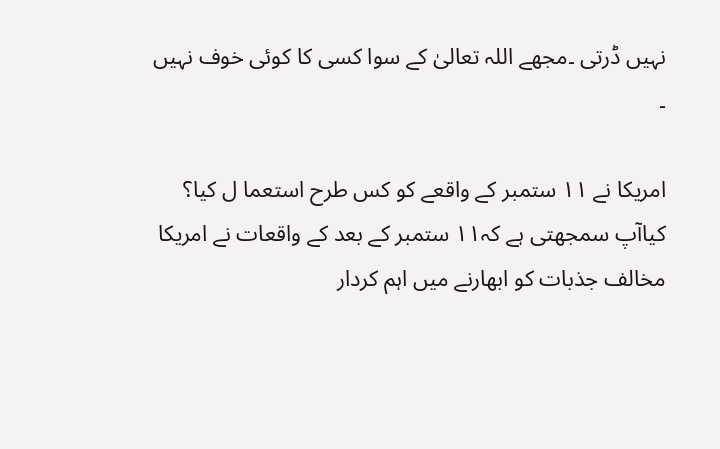نہیں ڈرتی ۔مجھے اللہ تعالیٰ کے سوا کسی کا کوئی خوف نہیں ۔

امریکا نے ۱۱ ستمبر کے واقعے کو کس طرح استعما ل کیا؟ کیاآپ سمجھتی ہے کہ۱۱ ستمبر کے بعد کے واقعات نے امریکا مخالف جذبات کو ابھارنے میں اہم کردار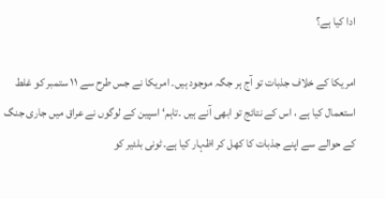ادا کیا ہے؟

امریکا کے خلاف جذبات تو آج ہر جگہ موجود ہیں۔ امریکا نے جس طرح سے ۱۱ ستمبر کو غلط استعمال کیا ہے ، اس کے نتائج تو ابھی آنے ہیں ۔تاہم‘ اسپین کے لوگوں نے عراق میں جاری جنگ کے حوالے سے اپنے جذبات کا کھل کر اظہار کیا ہے۔ٹونی بلئیر کو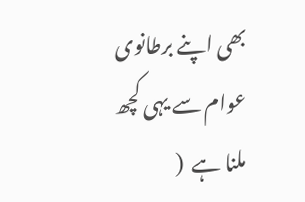بھی اپنے برطانوی عوام سے یہی کچھ ملنا ہے  (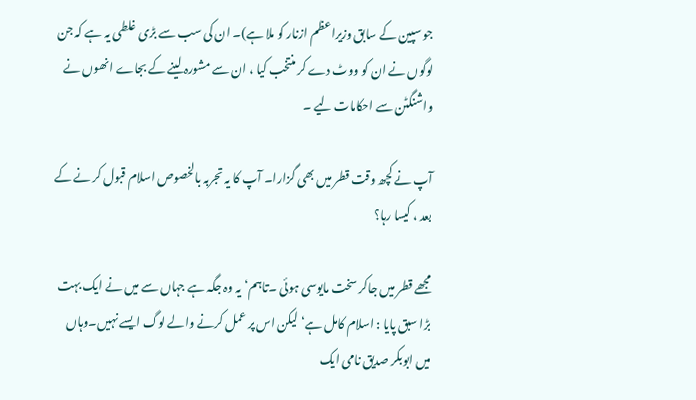جو سپین کے سابق وزیراعظم ازنار کو ملا ہے)۔ ان کی سب سے بڑی غلطی یہ ہے کہ جن لوگوں نے ان کو ووٹ دے کر منتخب کیا ، ان سے مشورہ لینے کے بجاے انھوں نے واشنگٹن سے احکامات لیے ۔

آپ نے کچھ وقت قطر میں بھی گزارا۔ آپ کا یہ تجربہ بالخصوص اسلام قبول کر نے کے بعد ، کیسا رہا؟

مجھے قطر میں جاکر سخت مایوسی ہوئی ۔تاہم‘ یہ وہ جگہ ہے جہاں سے میں نے ایک بہت بڑا سبق پایا : اسلام کامل ہے‘ لیکن اس پر عمل کرنے والے لوگ ایسے نہیں۔وہاں میں ابوبکر صدیق نامی ایک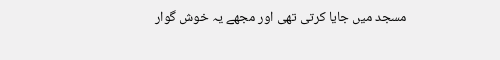مسجد میں جایا کرتی تھی اور مجھے یہ خوش گوار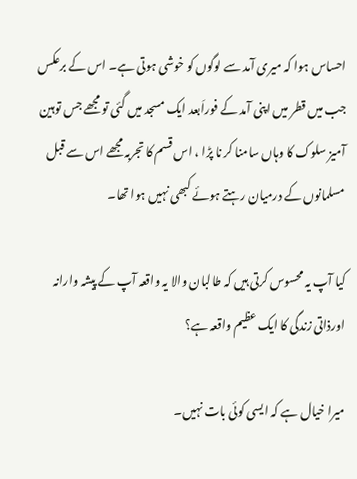احساس ہوا کہ میری آمد سے لوگوں کو خوشی ہوتی ہے۔ اس کے برعکس جب میں قطر میں اپنی آمد کے فوراَبعد ایک مسجد میں گئی تو مجھے جس توہین آمیز سلوک کا وہاں سامنا کر نا پڑا ، اس قسم کا تجربہ مجھے اس سے قبل مسلمانوں کے درمیان رہتے ہوئے کبھی نہیں ہوا تھا۔

کیا آپ یہ محسوس کرتی ہیں کہ طالبان والا یہ واقعہ آپ کے پیشہ وارانہ اورذاتی زندگی کا ایک عظیم واقعہ ہے؟

میرا خیال ہے کہ ایسی کوئی بات نہیں۔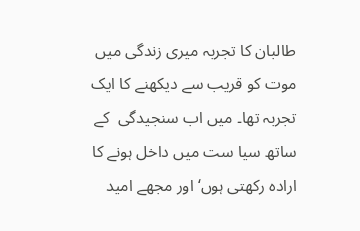طالبان کا تجربہ میری زندگی میں موت کو قریب سے دیکھنے کا ایک تجربہ تھا۔ میں اب سنجیدگی  کے ساتھ سیا ست میں داخل ہونے کا ارادہ رکھتی ہوں‘ اور مجھے امید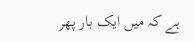ہے کہ میں ایک بار پھر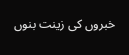خبروں کی زینت بنوں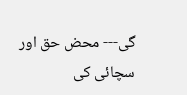گی--- محض حق اور سچائی کی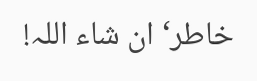خاطر‘ ان شاء اللہ!